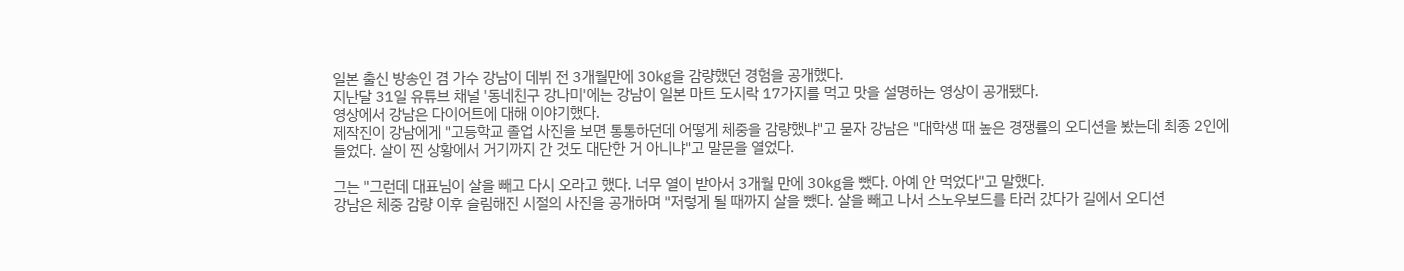일본 출신 방송인 겸 가수 강남이 데뷔 전 3개월만에 30㎏을 감량했던 경험을 공개했다.
지난달 31일 유튜브 채널 '동네친구 강나미'에는 강남이 일본 마트 도시락 17가지를 먹고 맛을 설명하는 영상이 공개됐다.
영상에서 강남은 다이어트에 대해 이야기했다.
제작진이 강남에게 "고등학교 졸업 사진을 보면 통통하던데 어떻게 체중을 감량했냐"고 묻자 강남은 "대학생 때 높은 경쟁률의 오디션을 봤는데 최종 2인에 들었다. 살이 찐 상황에서 거기까지 간 것도 대단한 거 아니냐"고 말문을 열었다.

그는 "그런데 대표님이 살을 빼고 다시 오라고 했다. 너무 열이 받아서 3개월 만에 30㎏을 뺐다. 아예 안 먹었다"고 말했다.
강남은 체중 감량 이후 슬림해진 시절의 사진을 공개하며 "저렇게 될 때까지 살을 뺐다. 살을 빼고 나서 스노우보드를 타러 갔다가 길에서 오디션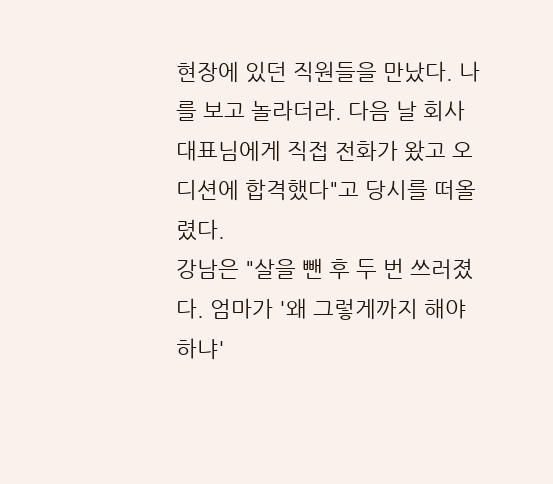현장에 있던 직원들을 만났다. 나를 보고 놀라더라. 다음 날 회사 대표님에게 직접 전화가 왔고 오디션에 합격했다"고 당시를 떠올렸다.
강남은 "살을 뺀 후 두 번 쓰러졌다. 엄마가 '왜 그렇게까지 해야 하냐'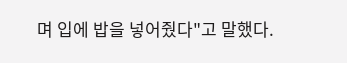며 입에 밥을 넣어줬다"고 말했다.